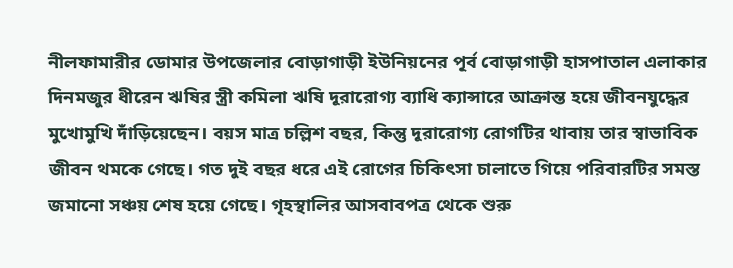নীলফামারীর ডোমার উপজেলার বোড়াগাড়ী ইউনিয়নের পূর্ব বোড়াগাড়ী হাসপাতাল এলাকার দিনমজুর ধীরেন ঋষির স্ত্রী কমিলা ঋষি দূরারোগ্য ব্যাধি ক্যান্সারে আক্রান্ত হয়ে জীবনযুদ্ধের মুখোমুখি দাঁড়িয়েছেন। বয়স মাত্র চল্লিশ বছর, কিন্তু দূরারোগ্য রোগটির থাবায় তার স্বাভাবিক জীবন থমকে গেছে। গত দুই বছর ধরে এই রোগের চিকিৎসা চালাতে গিয়ে পরিবারটির সমস্ত জমানো সঞ্চয় শেষ হয়ে গেছে। গৃহস্থালির আসবাবপত্র থেকে শুরু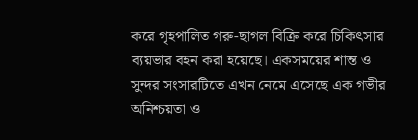করে গৃহপালিত গরু-ছাগল বিক্রি করে চিকিৎসার ব্যয়ভার বহন করা হয়েছে। একসময়ের শান্ত ও সুন্দর সংসারটিতে এখন নেমে এসেছে এক গভীর অনিশ্চয়তা ও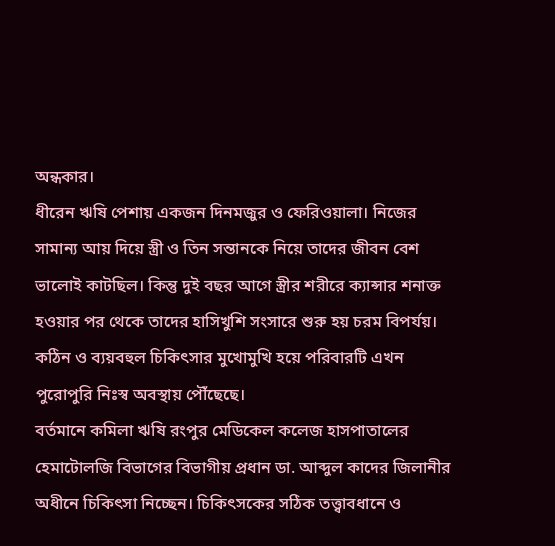অন্ধকার।
ধীরেন ঋষি পেশায় একজন দিনমজুর ও ফেরিওয়ালা। নিজের সামান্য আয় দিয়ে স্ত্রী ও তিন সন্তানকে নিয়ে তাদের জীবন বেশ ভালোই কাটছিল। কিন্তু দুই বছর আগে স্ত্রীর শরীরে ক্যান্সার শনাক্ত হওয়ার পর থেকে তাদের হাসিখুশি সংসারে শুরু হয় চরম বিপর্যয়। কঠিন ও ব্যয়বহুল চিকিৎসার মুখোমুখি হয়ে পরিবারটি এখন পুরোপুরি নিঃস্ব অবস্থায় পৌঁছেছে।
বর্তমানে কমিলা ঋষি রংপুর মেডিকেল কলেজ হাসপাতালের হেমাটোলজি বিভাগের বিভাগীয় প্রধান ডা. আব্দুল কাদের জিলানীর অধীনে চিকিৎসা নিচ্ছেন। চিকিৎসকের সঠিক তত্ত্বাবধানে ও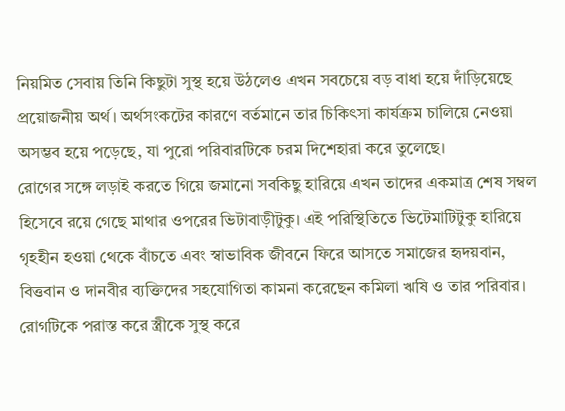নিয়মিত সেবায় তিনি কিছুটা সুস্থ হয়ে উঠলেও এখন সবচেয়ে বড় বাধা হয়ে দাঁড়িয়েছে প্রয়োজনীয় অর্থ। অর্থসংকটের কারণে বর্তমানে তার চিকিৎসা কার্যক্রম চালিয়ে নেওয়া অসম্ভব হয়ে পড়েছে, যা পুরো পরিবারটিকে চরম দিশেহারা করে তুলেছে।
রোগের সঙ্গে লড়াই করতে গিয়ে জমানো সবকিছু হারিয়ে এখন তাদের একমাত্র শেষ সম্বল হিসেবে রয়ে গেছে মাথার ওপরের ভিটাবাড়ীটুকু। এই পরিস্থিতিতে ভিটেমাটিটুকু হারিয়ে গৃহহীন হওয়া থেকে বাঁচতে এবং স্বাভাবিক জীবনে ফিরে আসতে সমাজের হৃদয়বান, বিত্তবান ও দানবীর ব্যক্তিদের সহযোগিতা কামনা করেছেন কমিলা ঋষি ও তার পরিবার। রোগটিকে পরাস্ত করে স্ত্রীকে সুস্থ করে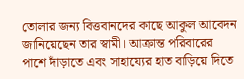তোলার জন্য বিত্তবানদের কাছে আকুল আবেদন জানিয়েছেন তার স্বামী। আক্রান্ত পরিবারের পাশে দাঁড়াতে এবং সাহায্যের হাত বাড়িয়ে দিতে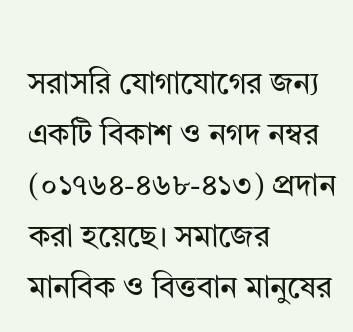সরাসরি যোগাযোগের জন্য একটি বিকাশ ও নগদ নম্বর (০১৭৬৪-৪৬৮-৪১৩) প্রদান করা হয়েছে। সমাজের মানবিক ও বিত্তবান মানুষের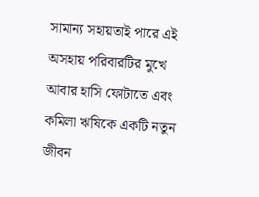সামান্য সহায়তাই পারে এই অসহায় পরিবারটির মুখে আবার হাসি ফোটাতে এবং কমিলা ঋষিকে একটি নতুন জীবন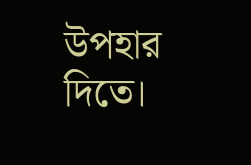উপহার দিতে।